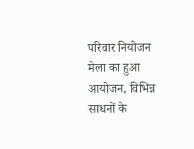परिवार नियोजन मेला का हुआ आयोजन, विभिन्न साधनों के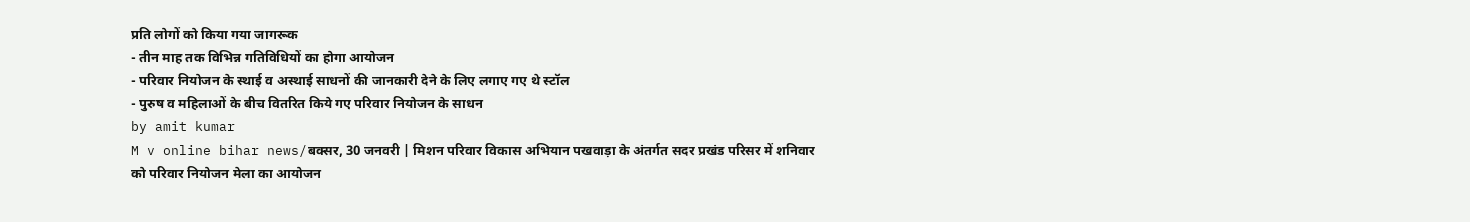प्रति लोगों को किया गया जागरूक
- तीन माह तक विभिन्न गतिविधियों का होगा आयोजन
- परिवार नियोजन के स्थाई व अस्थाई साधनों की जानकारी देने के लिए लगाए गए थे स्टॉल
- पुरुष व महिलाओं के बीच वितरित किये गए परिवार नियोजन के साधन
by amit kumar
M v online bihar news/बक्सर, 30 जनवरी | मिशन परिवार विकास अभियान पखवाड़ा के अंतर्गत सदर प्रखंड परिसर में शनिवार को परिवार नियोजन मेला का आयोजन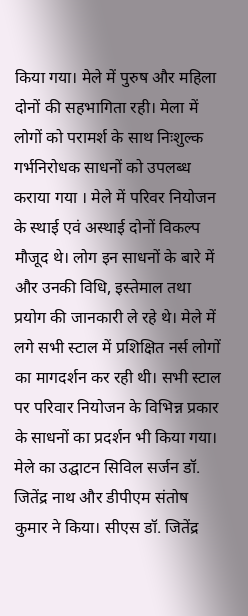किया गया। मेले में पुरुष और महिला दोनों की सहभागिता रही। मेला में लोगों को परामर्श के साथ निःशुल्क गर्भनिरोधक साधनों को उपलब्ध कराया गया । मेले में परिवर नियोजन के स्थाई एवं अस्थाई दोनों विकल्प मौजूद थे। लोग इन साधनों के बारे में और उनकी विधि, इस्तेमाल तथा प्रयोग की जानकारी ले रहे थे। मेले में लगे सभी स्टाल में प्रशिक्षित नर्स लोगों का मागदर्शन कर रही थी। सभी स्टाल पर परिवार नियोजन के विभिन्न प्रकार के साधनों का प्रदर्शन भी किया गया। मेले का उद्घाटन सिविल सर्जन डॉ. जितेंद्र नाथ और डीपीएम संतोष कुमार ने किया। सीएस डॉ. जितेंद्र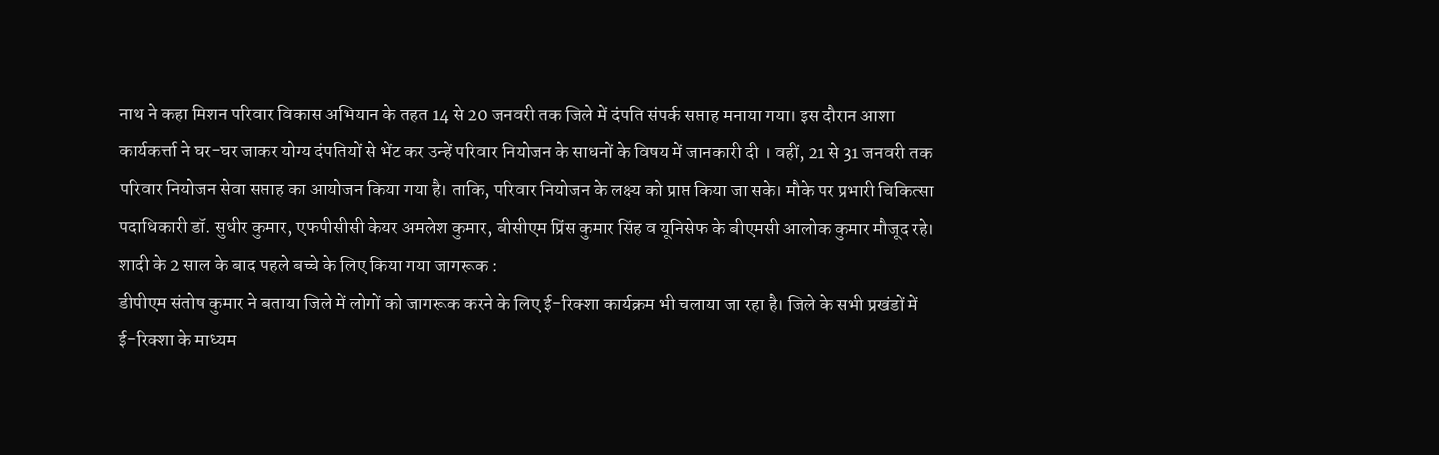नाथ ने कहा मिशन परिवार विकास अभियान के तहत 14 से 20 जनवरी तक जिले में दंपति संपर्क सप्ताह मनाया गया। इस दौरान आशा कार्यकर्त्ता ने घर-घर जाकर योग्य दंपतियों से भेंट कर उन्हें परिवार नियोजन के साधनों के विषय में जानकारी दी । वहीं, 21 से 31 जनवरी तक परिवार नियोजन सेवा सप्ताह का आयोजन किया गया है। ताकि, परिवार नियोजन के लक्ष्य को प्राप्त किया जा सके। मौके पर प्रभारी चिकित्सा पदाधिकारी डॉ. सुधीर कुमार, एफपीसीसी केयर अमलेश कुमार, बीसीएम प्रिंस कुमार सिंह व यूनिसेफ के बीएमसी आलोक कुमार मौजूद रहे।
शादी के 2 साल के बाद पहले बच्चे के लिए किया गया जागरूक :
डीपीएम संतोष कुमार ने बताया जिले में लोगों को जागरूक करने के लिए ई-रिक्शा कार्यक्रम भी चलाया जा रहा है। जिले के सभी प्रखंडों में ई-रिक्शा के माध्यम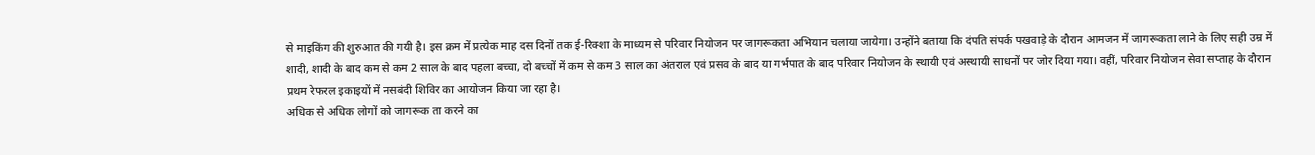से माइकिंग की शुरुआत की गयी है। इस क्रम में प्रत्येक माह दस दिनों तक ई-रिक्शा के माध्यम से परिवार नियोजन पर जागरूकता अभियान चलाया जायेगा। उन्होंने बताया कि दंपति संपर्क पखवाड़े के दौरान आमजन में जागरूकता लाने के लिए सही उम्र में शादी, शादी के बाद कम से कम 2 साल के बाद पहला बच्चा, दो बच्चों में कम से कम 3 साल का अंतराल एवं प्रसव के बाद या गर्भपात के बाद परिवार नियोजन के स्थायी एवं अस्थायी साधनों पर जोर दिया गया। वहीं, परिवार नियोजन सेवा सप्ताह के दौरान प्रथम रेफरल इकाइयों में नसबंदी शिविर का आयोजन किया जा रहा है।
अधिक से अधिक लोगों को जागरूक ता करने का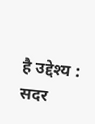है उद्देश्य :
सदर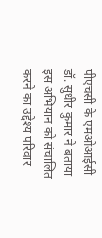पीएचसी के एमओआईसी डॉ. सुधीर कुमार ने बताया इस अभियान को संचालित करने का उद्देश्य परिवार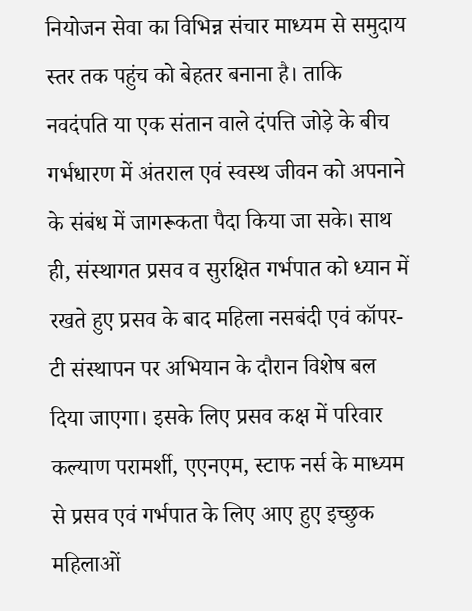नियोजन सेवा का विभिन्न संचार माध्यम से समुदाय स्तर तक पहुंच को बेहतर बनाना है। ताकि नवदंपति या एक संतान वाले दंपत्ति जोड़े के बीच गर्भधारण में अंतराल एवं स्वस्थ जीवन को अपनाने के संबंध में जागरूकता पैदा किया जा सके। साथ ही, संस्थागत प्रसव व सुरक्षित गर्भपात को ध्यान में रखते हुए प्रसव के बाद महिला नसबंदी एवं कॉपर-टी संस्थापन पर अभियान के दौरान विशेष बल दिया जाएगा। इसके लिए प्रसव कक्ष में परिवार कल्याण परामर्शी, एएनएम, स्टाफ नर्स के माध्यम से प्रसव एवं गर्भपात के लिए आए हुए इच्छुक महिलाओं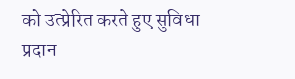को उत्प्रेरित करते हुए सुविधा प्रदान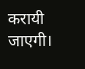करायी जाएगी।